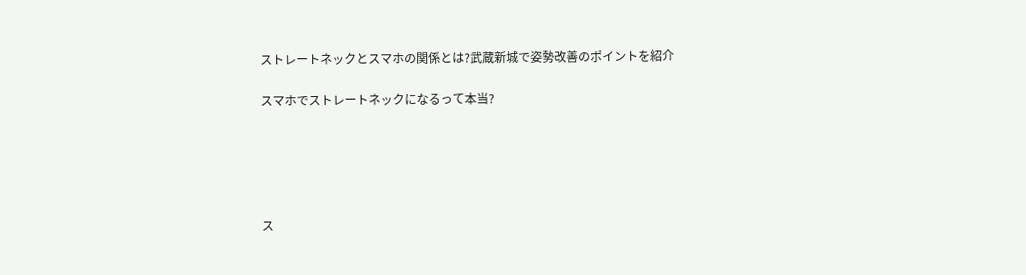ストレートネックとスマホの関係とは?武蔵新城で姿勢改善のポイントを紹介

スマホでストレートネックになるって本当?





ス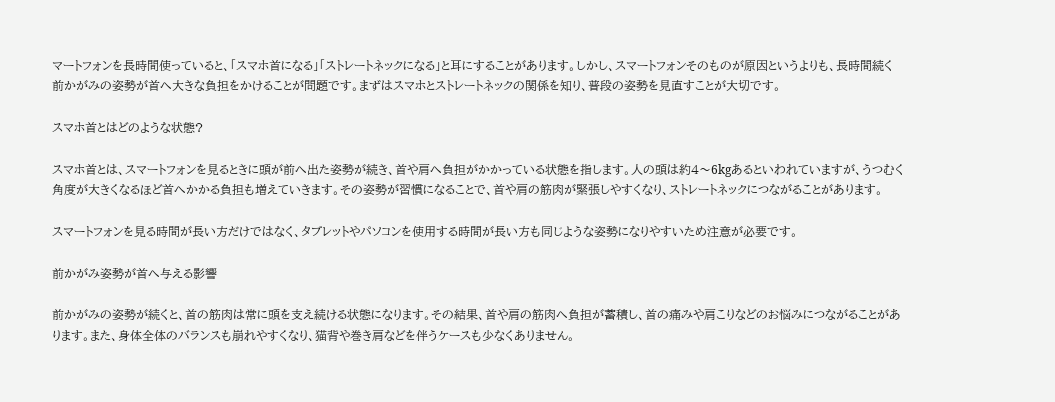マートフォンを長時間使っていると、「スマホ首になる」「ストレートネックになる」と耳にすることがあります。しかし、スマートフォンそのものが原因というよりも、長時間続く前かがみの姿勢が首へ大きな負担をかけることが問題です。まずはスマホとストレートネックの関係を知り、普段の姿勢を見直すことが大切です。

スマホ首とはどのような状態?

スマホ首とは、スマートフォンを見るときに頭が前へ出た姿勢が続き、首や肩へ負担がかかっている状態を指します。人の頭は約4〜6kgあるといわれていますが、うつむく角度が大きくなるほど首へかかる負担も増えていきます。その姿勢が習慣になることで、首や肩の筋肉が緊張しやすくなり、ストレートネックにつながることがあります。

スマートフォンを見る時間が長い方だけではなく、タブレットやパソコンを使用する時間が長い方も同じような姿勢になりやすいため注意が必要です。

前かがみ姿勢が首へ与える影響

前かがみの姿勢が続くと、首の筋肉は常に頭を支え続ける状態になります。その結果、首や肩の筋肉へ負担が蓄積し、首の痛みや肩こりなどのお悩みにつながることがあります。また、身体全体のバランスも崩れやすくなり、猫背や巻き肩などを伴うケースも少なくありません。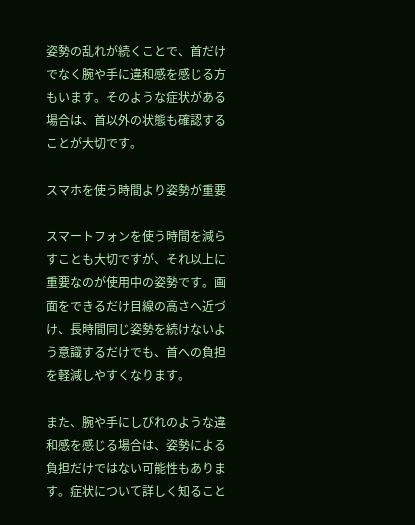姿勢の乱れが続くことで、首だけでなく腕や手に違和感を感じる方もいます。そのような症状がある場合は、首以外の状態も確認することが大切です。

スマホを使う時間より姿勢が重要

スマートフォンを使う時間を減らすことも大切ですが、それ以上に重要なのが使用中の姿勢です。画面をできるだけ目線の高さへ近づけ、長時間同じ姿勢を続けないよう意識するだけでも、首への負担を軽減しやすくなります。

また、腕や手にしびれのような違和感を感じる場合は、姿勢による負担だけではない可能性もあります。症状について詳しく知ること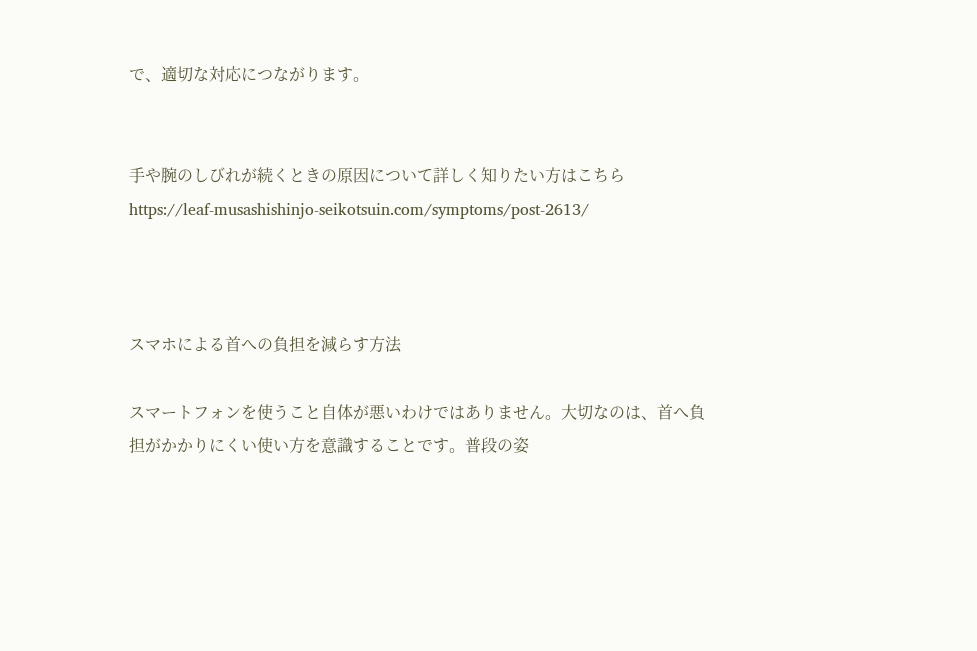で、適切な対応につながります。


手や腕のしびれが続くときの原因について詳しく知りたい方はこちら
https://leaf-musashishinjo-seikotsuin.com/symptoms/post-2613/



スマホによる首への負担を減らす方法

スマートフォンを使うこと自体が悪いわけではありません。大切なのは、首へ負担がかかりにくい使い方を意識することです。普段の姿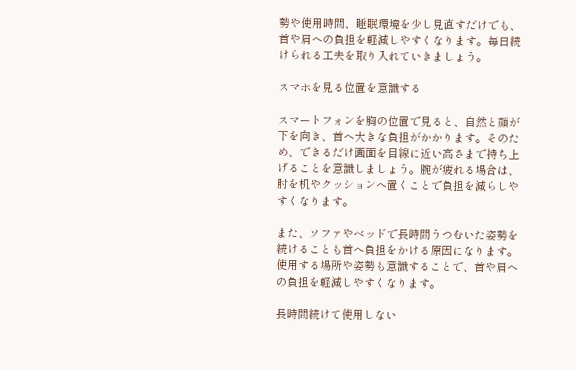勢や使用時間、睡眠環境を少し見直すだけでも、首や肩への負担を軽減しやすくなります。毎日続けられる工夫を取り入れていきましょう。

スマホを見る位置を意識する

スマートフォンを胸の位置で見ると、自然と顔が下を向き、首へ大きな負担がかかります。そのため、できるだけ画面を目線に近い高さまで持ち上げることを意識しましょう。腕が疲れる場合は、肘を机やクッションへ置くことで負担を減らしやすくなります。

また、ソファやベッドで長時間うつむいた姿勢を続けることも首へ負担をかける原因になります。使用する場所や姿勢も意識することで、首や肩への負担を軽減しやすくなります。

長時間続けて使用しない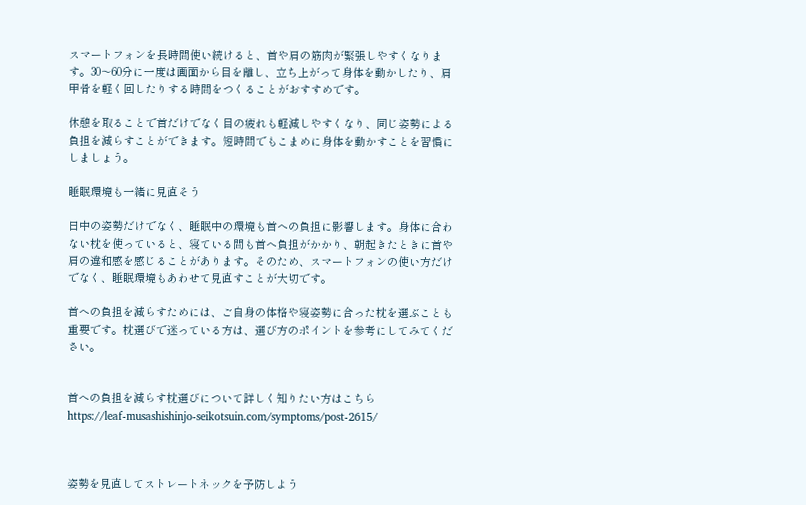スマートフォンを長時間使い続けると、首や肩の筋肉が緊張しやすくなります。30〜60分に一度は画面から目を離し、立ち上がって身体を動かしたり、肩甲骨を軽く回したりする時間をつくることがおすすめです。

休憩を取ることで首だけでなく目の疲れも軽減しやすくなり、同じ姿勢による負担を減らすことができます。短時間でもこまめに身体を動かすことを習慣にしましょう。

睡眠環境も一緒に見直そう

日中の姿勢だけでなく、睡眠中の環境も首への負担に影響します。身体に合わない枕を使っていると、寝ている間も首へ負担がかかり、朝起きたときに首や肩の違和感を感じることがあります。そのため、スマートフォンの使い方だけでなく、睡眠環境もあわせて見直すことが大切です。

首への負担を減らすためには、ご自身の体格や寝姿勢に合った枕を選ぶことも重要です。枕選びで迷っている方は、選び方のポイントを参考にしてみてください。


首への負担を減らす枕選びについて詳しく知りたい方はこちら
https://leaf-musashishinjo-seikotsuin.com/symptoms/post-2615/



姿勢を見直してストレートネックを予防しよう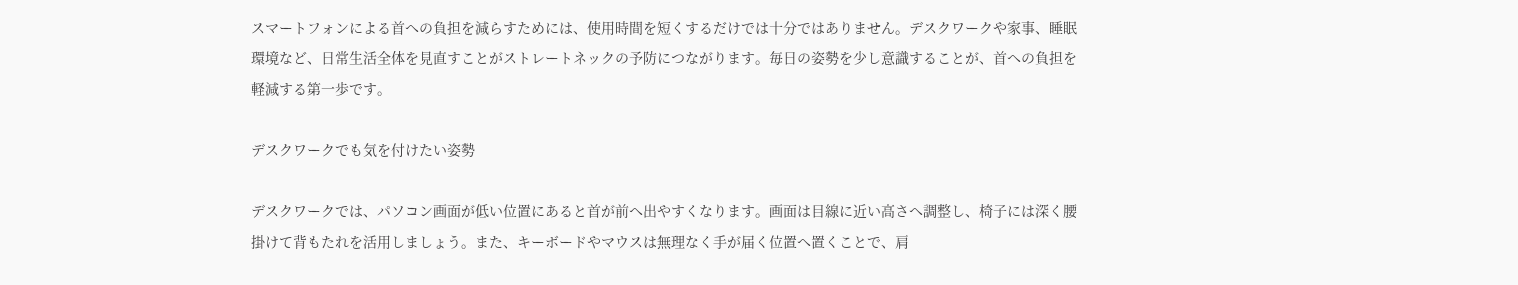スマートフォンによる首への負担を減らすためには、使用時間を短くするだけでは十分ではありません。デスクワークや家事、睡眠環境など、日常生活全体を見直すことがストレートネックの予防につながります。毎日の姿勢を少し意識することが、首への負担を軽減する第一歩です。

デスクワークでも気を付けたい姿勢

デスクワークでは、パソコン画面が低い位置にあると首が前へ出やすくなります。画面は目線に近い高さへ調整し、椅子には深く腰掛けて背もたれを活用しましょう。また、キーボードやマウスは無理なく手が届く位置へ置くことで、肩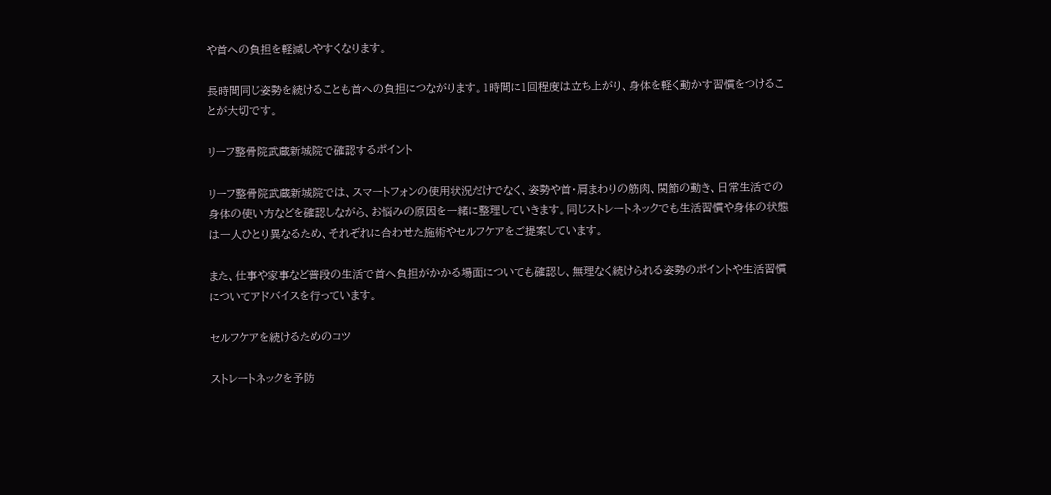や首への負担を軽減しやすくなります。

長時間同じ姿勢を続けることも首への負担につながります。1時間に1回程度は立ち上がり、身体を軽く動かす習慣をつけることが大切です。

リーフ整骨院武蔵新城院で確認するポイント

リーフ整骨院武蔵新城院では、スマートフォンの使用状況だけでなく、姿勢や首・肩まわりの筋肉、関節の動き、日常生活での身体の使い方などを確認しながら、お悩みの原因を一緒に整理していきます。同じストレートネックでも生活習慣や身体の状態は一人ひとり異なるため、それぞれに合わせた施術やセルフケアをご提案しています。

また、仕事や家事など普段の生活で首へ負担がかかる場面についても確認し、無理なく続けられる姿勢のポイントや生活習慣についてアドバイスを行っています。

セルフケアを続けるためのコツ

ストレートネックを予防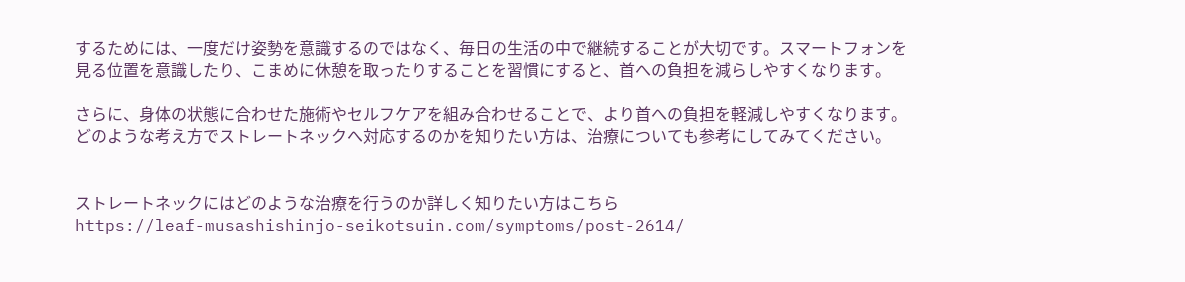するためには、一度だけ姿勢を意識するのではなく、毎日の生活の中で継続することが大切です。スマートフォンを見る位置を意識したり、こまめに休憩を取ったりすることを習慣にすると、首への負担を減らしやすくなります。

さらに、身体の状態に合わせた施術やセルフケアを組み合わせることで、より首への負担を軽減しやすくなります。どのような考え方でストレートネックへ対応するのかを知りたい方は、治療についても参考にしてみてください。


ストレートネックにはどのような治療を行うのか詳しく知りたい方はこちら
https://leaf-musashishinjo-seikotsuin.com/symptoms/post-2614/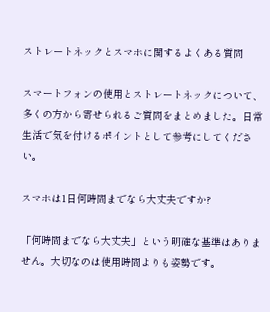ストレートネックとスマホに関するよくある質問

スマートフォンの使用とストレートネックについて、多くの方から寄せられるご質問をまとめました。日常生活で気を付けるポイントとして参考にしてください。

スマホは1日何時間までなら大丈夫ですか?

「何時間までなら大丈夫」という明確な基準はありません。大切なのは使用時間よりも姿勢です。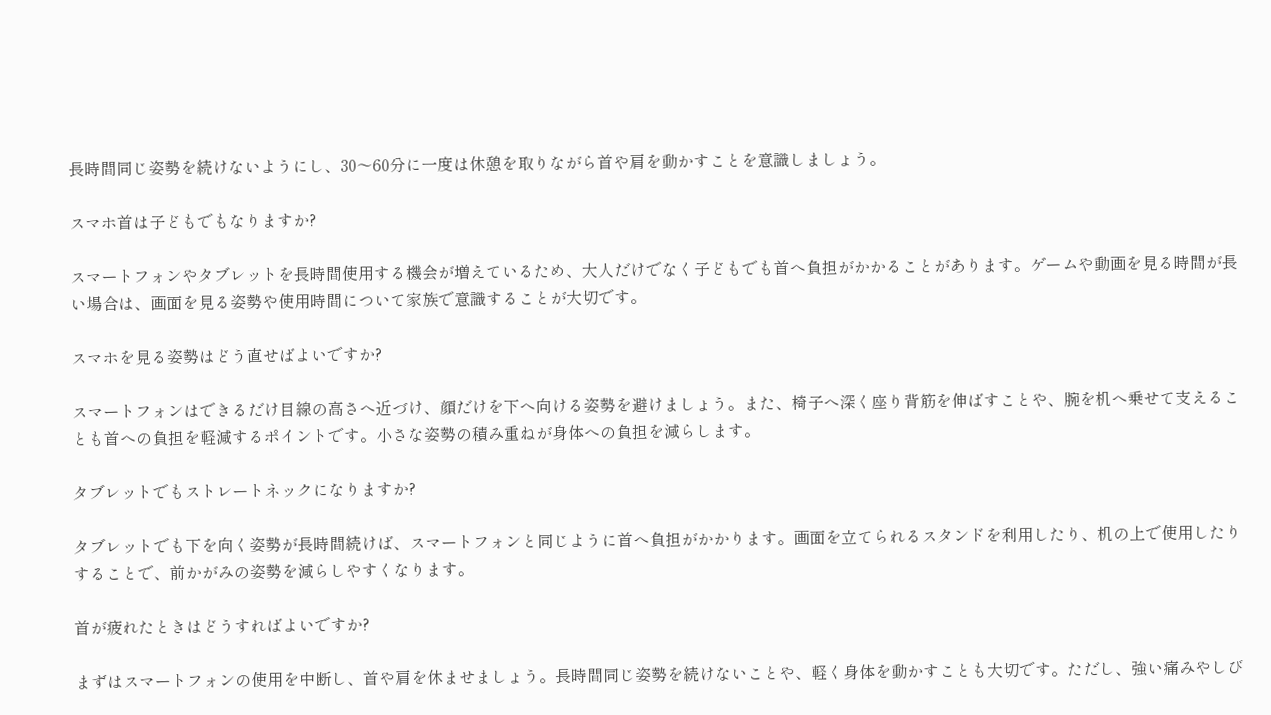長時間同じ姿勢を続けないようにし、30〜60分に一度は休憩を取りながら首や肩を動かすことを意識しましょう。

スマホ首は子どもでもなりますか?

スマートフォンやタブレットを長時間使用する機会が増えているため、大人だけでなく子どもでも首へ負担がかかることがあります。ゲームや動画を見る時間が長い場合は、画面を見る姿勢や使用時間について家族で意識することが大切です。

スマホを見る姿勢はどう直せばよいですか?

スマートフォンはできるだけ目線の高さへ近づけ、顔だけを下へ向ける姿勢を避けましょう。また、椅子へ深く座り背筋を伸ばすことや、腕を机へ乗せて支えることも首への負担を軽減するポイントです。小さな姿勢の積み重ねが身体への負担を減らします。

タブレットでもストレートネックになりますか?

タブレットでも下を向く姿勢が長時間続けば、スマートフォンと同じように首へ負担がかかります。画面を立てられるスタンドを利用したり、机の上で使用したりすることで、前かがみの姿勢を減らしやすくなります。

首が疲れたときはどうすればよいですか?

まずはスマートフォンの使用を中断し、首や肩を休ませましょう。長時間同じ姿勢を続けないことや、軽く身体を動かすことも大切です。ただし、強い痛みやしび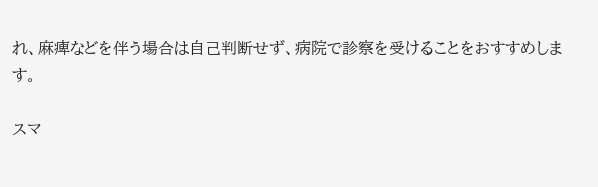れ、麻痺などを伴う場合は自己判断せず、病院で診察を受けることをおすすめします。

スマ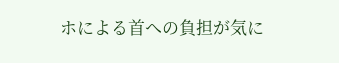ホによる首への負担が気に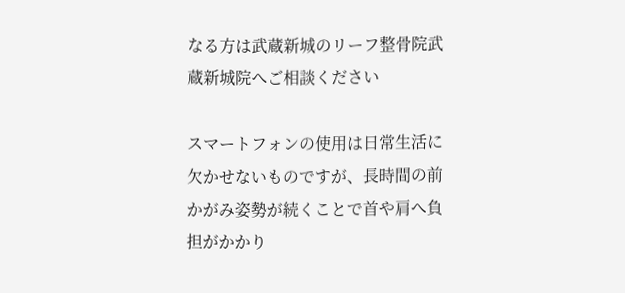なる方は武蔵新城のリーフ整骨院武蔵新城院へご相談ください

スマートフォンの使用は日常生活に欠かせないものですが、長時間の前かがみ姿勢が続くことで首や肩へ負担がかかり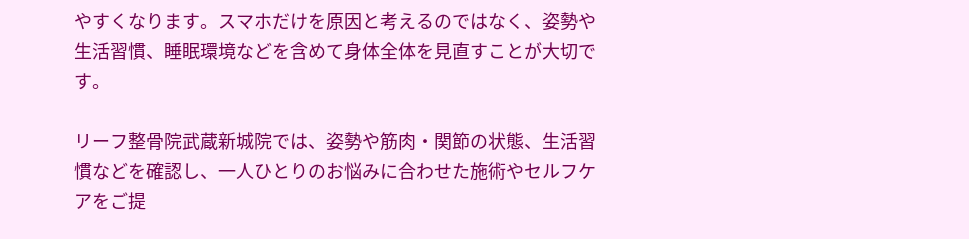やすくなります。スマホだけを原因と考えるのではなく、姿勢や生活習慣、睡眠環境などを含めて身体全体を見直すことが大切です。

リーフ整骨院武蔵新城院では、姿勢や筋肉・関節の状態、生活習慣などを確認し、一人ひとりのお悩みに合わせた施術やセルフケアをご提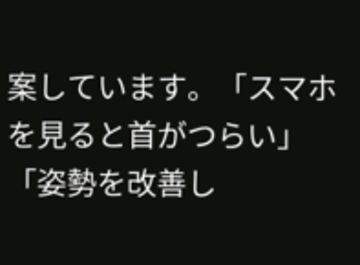案しています。「スマホを見ると首がつらい」「姿勢を改善し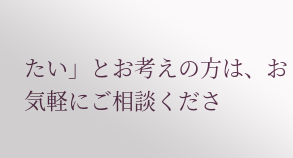たい」とお考えの方は、お気軽にご相談くださ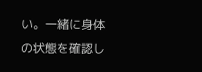い。一緒に身体の状態を確認し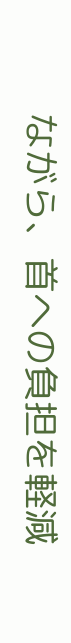ながら、首への負担を軽減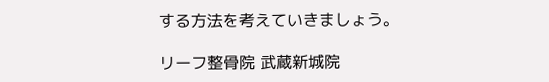する方法を考えていきましょう。

リーフ整骨院 武蔵新城院